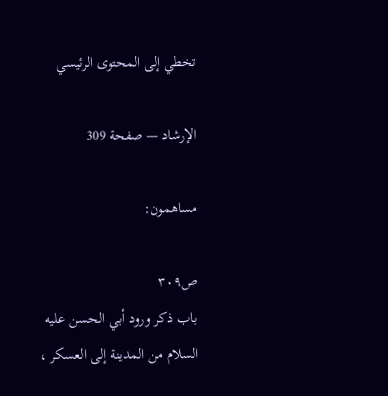تخطي إلى المحتوى الرئيسي

الإرشاد — صفحة 309

مساهمون:

ص٣٠٩
باب ذكر ورود أبي الحسن عليه السلام من المدينة إلى العسكر ،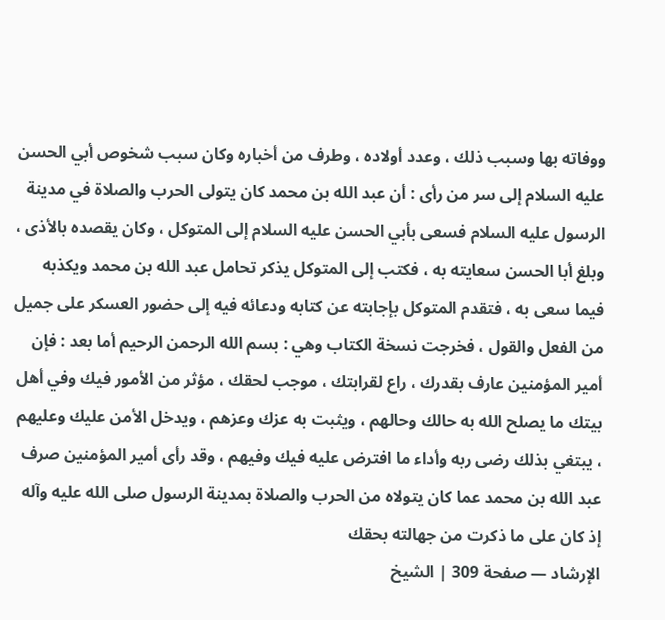ووفاته بها وسبب ذلك ، وعدد أولاده ، وطرف من أخباره وكان سبب شخوص أبي الحسن عليه السلام إلى سر من رأى : أن عبد الله بن محمد كان يتولى الحرب والصلاة في مدينة الرسول عليه السلام فسعى بأبي الحسن عليه السلام إلى المتوكل ، وكان يقصده بالأذى ، وبلغ أبا الحسن سعايته به ، فكتب إلى المتوكل يذكر تحامل عبد الله بن محمد ويكذبه فيما سعى به ، فتقدم المتوكل بإجابته عن كتابه ودعائه فيه إلى حضور العسكر على جميل من الفعل والقول ، فخرجت نسخة الكتاب وهي : بسم الله الرحمن الرحيم أما بعد : فإن أمير المؤمنين عارف بقدرك ، راع لقرابتك ، موجب لحقك ، مؤثر من الأمور فيك وفي أهل بيتك ما يصلح الله به حالك وحالهم ، ويثبت به عزك وعزهم ، ويدخل الأمن عليك وعليهم ، يبتغي بذلك رضى ربه وأداء ما افترض عليه فيك وفيهم ، وقد رأى أمير المؤمنين صرف عبد الله بن محمد عما كان يتولاه من الحرب والصلاة بمدينة الرسول صلى الله عليه وآله إذ كان على ما ذكرت من جهالته بحقك
الإرشاد — صفحة 309 | الشيخ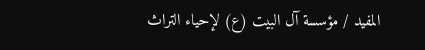المفيد / مؤسسة آل البيت (ع) لإحياء التراث